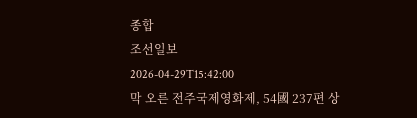종합
조선일보
2026-04-29T15:42:00
막 오른 전주국제영화제, 54國 237편 상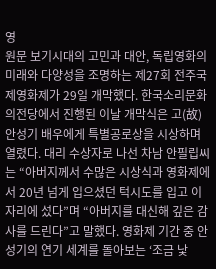영
원문 보기시대의 고민과 대안, 독립영화의 미래와 다양성을 조명하는 제27회 전주국제영화제가 29일 개막했다. 한국소리문화의전당에서 진행된 이날 개막식은 고(故) 안성기 배우에게 특별공로상을 시상하며 열렸다. 대리 수상자로 나선 차남 안필립씨는 “아버지께서 수많은 시상식과 영화제에서 20년 넘게 입으셨던 턱시도를 입고 이 자리에 섰다”며 “아버지를 대신해 깊은 감사를 드린다”고 말했다. 영화제 기간 중 안성기의 연기 세계를 돌아보는 ‘조금 낯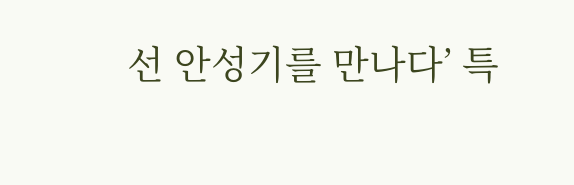선 안성기를 만나다’ 특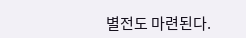별전도 마련된다.